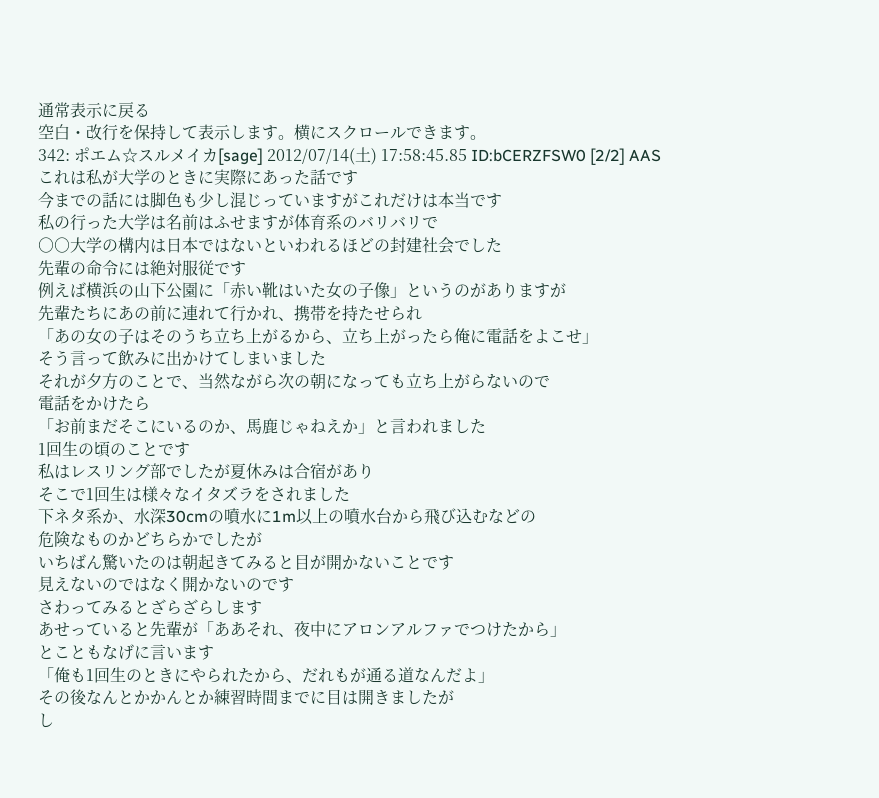通常表示に戻る
空白・改行を保持して表示します。横にスクロールできます。
342: ポエム☆スルメイカ[sage] 2012/07/14(土) 17:58:45.85 ID:bCERZFSW0 [2/2] AAS
これは私が大学のときに実際にあった話です
今までの話には脚色も少し混じっていますがこれだけは本当です
私の行った大学は名前はふせますが体育系のバリバリで
○○大学の構内は日本ではないといわれるほどの封建社会でした
先輩の命令には絶対服従です
例えば横浜の山下公園に「赤い靴はいた女の子像」というのがありますが
先輩たちにあの前に連れて行かれ、携帯を持たせられ
「あの女の子はそのうち立ち上がるから、立ち上がったら俺に電話をよこせ」
そう言って飲みに出かけてしまいました
それが夕方のことで、当然ながら次の朝になっても立ち上がらないので
電話をかけたら
「お前まだそこにいるのか、馬鹿じゃねえか」と言われました
1回生の頃のことです
私はレスリング部でしたが夏休みは合宿があり
そこで1回生は様々なイタズラをされました
下ネタ系か、水深30cmの噴水に1m以上の噴水台から飛び込むなどの
危険なものかどちらかでしたが
いちばん驚いたのは朝起きてみると目が開かないことです
見えないのではなく開かないのです
さわってみるとざらざらします
あせっていると先輩が「ああそれ、夜中にアロンアルファでつけたから」
とこともなげに言います
「俺も1回生のときにやられたから、だれもが通る道なんだよ」
その後なんとかかんとか練習時間までに目は開きましたが
し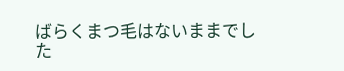ばらくまつ毛はないままでした